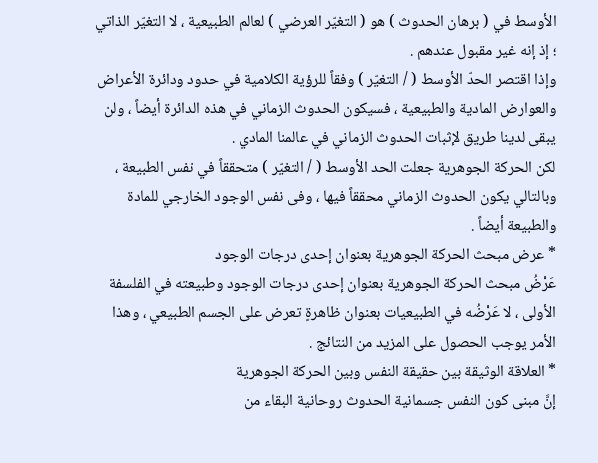الأوسط في ( برهان الحدوث ) هو ( التغيّر العرضي ) لعالم الطبيعية ، لا التغيّر الذاتي ؛ إذ إنه غير مقبول عندهم .
وإذا اقتصر الحدّ الأوسط ( / التغيّر ) وفقاً للرؤية الكلامية في حدود ودائرة الأعراض والعوارض المادية والطبيعية ، فسيكون الحدوث الزماني في هذه الدائرة أيضاً ، ولن يبقى لدينا طريق لإثبات الحدوث الزماني في عالمنا المادي .
لكن الحركة الجوهرية جعلت الحد الأوسط ( / التغيّر ) متحققاً في نفس الطبيعة ، وبالتالي يكون الحدوث الزماني محققاً فيها ، وفى نفس الوجود الخارجي للمادة والطبيعة أيضاً .
* عرض مبحث الحركة الجوهرية بعنوان إحدى درجات الوجود
عَرْضُ مبحث الحركة الجوهرية بعنوان إحدى درجات الوجود وطبيعته في الفلسفة الأولى ، لا عَرْضُه في الطبيعيات بعنوان ظاهرةٍ تعرض على الجسم الطبيعي ، وهذا الأمر يوجب الحصول على المزيد من النتائج .
* العلاقة الوثيقة بين حقيقة النفس وبين الحركة الجوهرية
إنَّ مبنى كون النفس جسمانية الحدوث روحانية البقاء من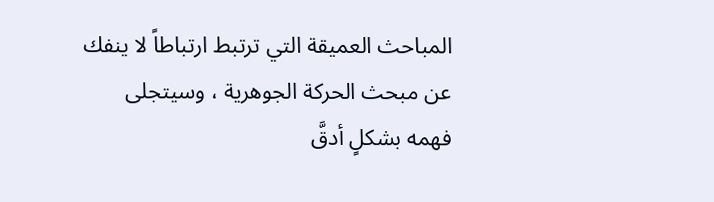المباحث العميقة التي ترتبط ارتباطاً لا ينفك عن مبحث الحركة الجوهرية ، وسيتجلى فهمه بشكلٍ أدقَّ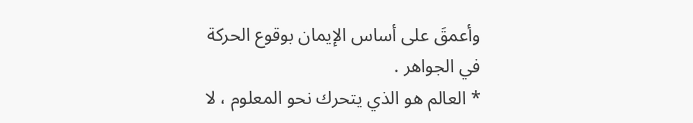وأعمقَ على أساس الإيمان بوقوع الحركة في الجواهر .
* العالم هو الذي يتحرك نحو المعلوم ، لا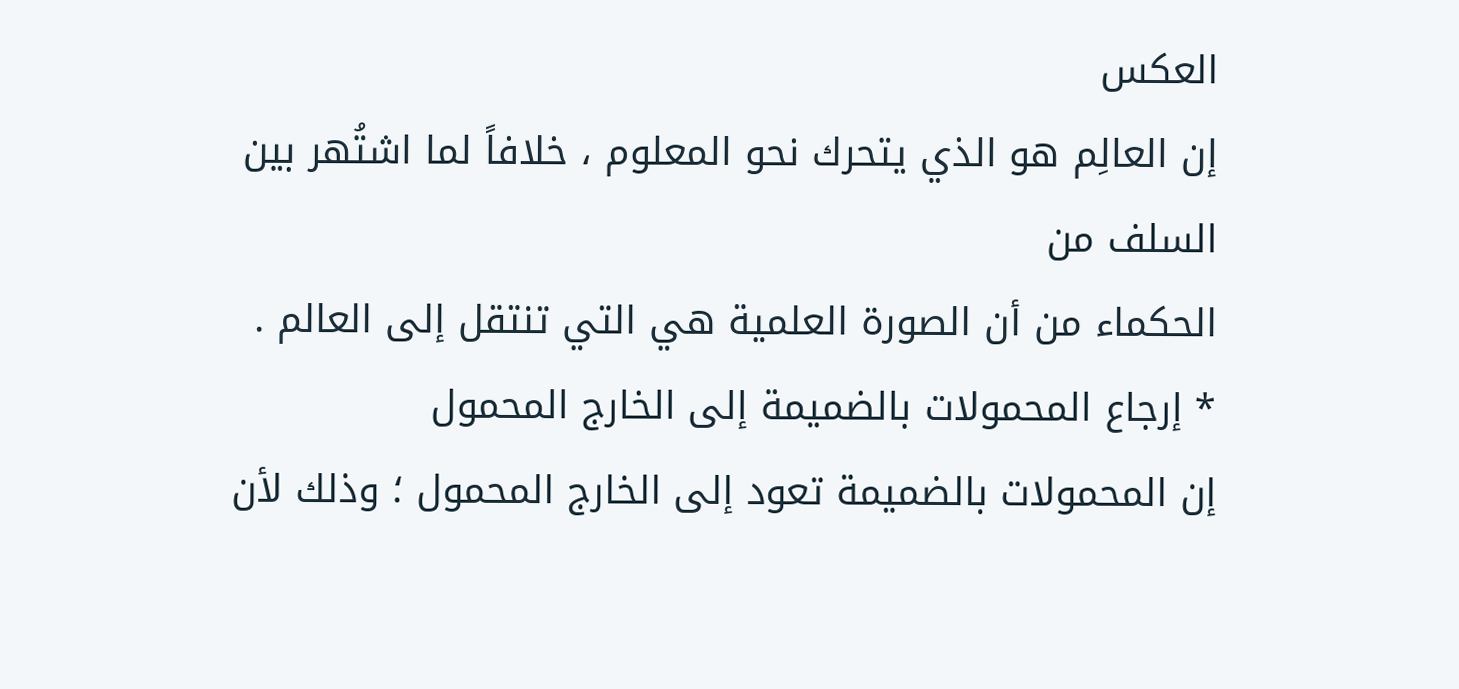العكس
إن العالِم هو الذي يتحرك نحو المعلوم ، خلافاً لما اشتُهر بين السلف من
الحكماء من أن الصورة العلمية هي التي تنتقل إلى العالم .
* إرجاع المحمولات بالضميمة إلى الخارج المحمول
إن المحمولات بالضميمة تعود إلى الخارج المحمول ؛ وذلك لأن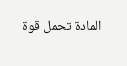المادة تحمل قوة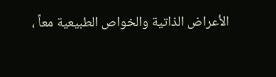الأعراض الذاتية والخواص الطبيعية معاً ،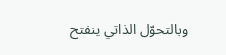وبالتحوّل الذاتي ينفتح